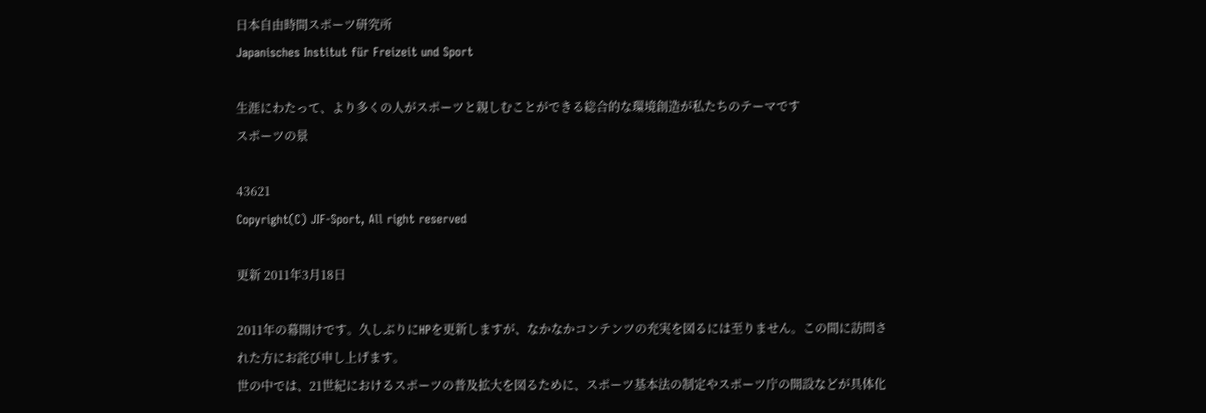日本自由時間スポーツ研究所
Japanisches Institut für Freizeit und Sport

生涯にわたって、より多くの人がスポーツと親しむことができる総合的な環境創造が私たちのテーマです
スポーツの景

43621
Copyright(C) JIF-Sport, All right reserved

更新 2011年3月18日

2011年の幕開けです。久しぶりにHPを更新しますが、なかなかコンテンツの充実を図るには至りません。この間に訪問された方にお詫び申し上げます。
世の中では、21世紀におけるスポーツの普及拡大を図るために、スポーツ基本法の制定やスポーツ庁の開設などが具体化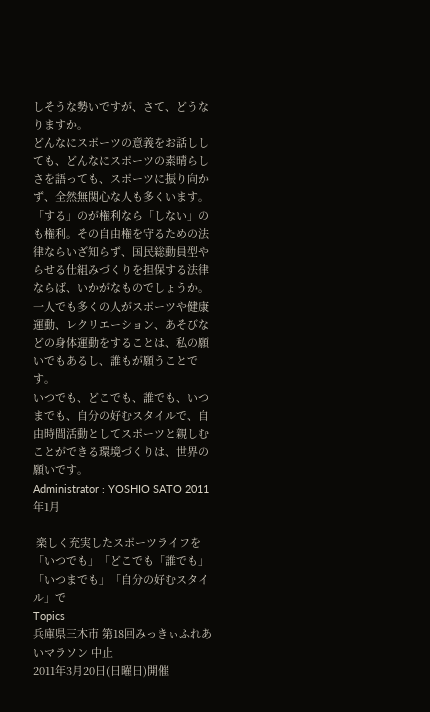しそうな勢いですが、さて、どうなりますか。
どんなにスポーツの意義をお話ししても、どんなにスポーツの素晴らしさを語っても、スポーツに振り向かず、全然無関心な人も多くいます。「する」のが権利なら「しない」のも権利。その自由権を守るための法律ならいざ知らず、国民総動員型やらせる仕組みづくりを担保する法律ならば、いかがなものでしょうか。
一人でも多くの人がスポーツや健康運動、レクリエーション、あそびなどの身体運動をすることは、私の願いでもあるし、誰もが願うことです。
いつでも、どこでも、誰でも、いつまでも、自分の好むスタイルで、自由時間活動としてスポーツと親しむことができる環境づくりは、世界の願いです。
Administrator : YOSHIO SATO 2011年1月

 楽しく充実したスポーツライフを「いつでも」「どこでも「誰でも」「いつまでも」「自分の好むスタイル」で
Topics
兵庫県三木市 第18回みっきぃふれあいマラソン 中止
2011年3月20日(日曜日)開催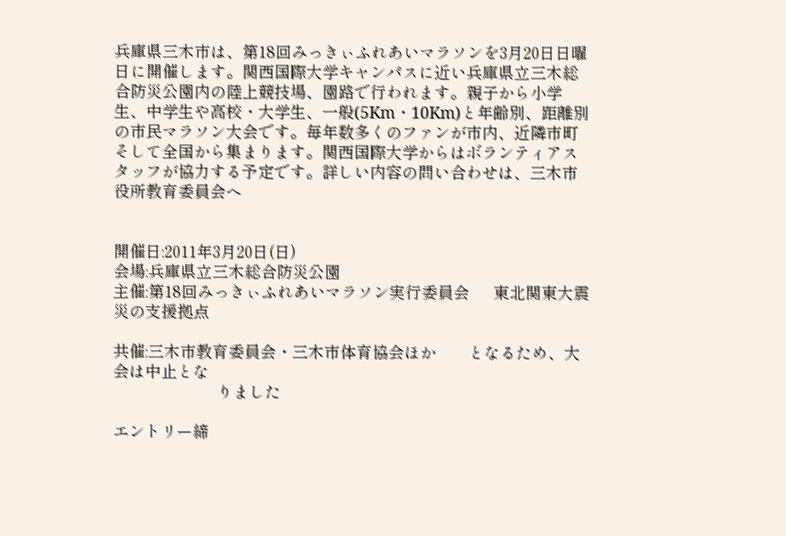兵庫県三木市は、第18回みっきぃふれあいマラソンを3月20日日曜日に開催します。関西国際大学キャンパスに近い兵庫県立三木総合防災公園内の陸上競技場、園路で行われます。親子から小学生、中学生や高校・大学生、一般(5Km・10Km)と年齢別、距離別の市民マラソン大会です。毎年数多くのファンが市内、近隣市町そして全国から集まります。関西国際大学からはボランティアスタッフが協力する予定です。詳しい内容の問い合わせは、三木市役所教育委員会へ


開催日:2011年3月20日(日)
会場:兵庫県立三木総合防災公園
主催:第18回みっきぃふれあいマラソン実行委員会      東北関東大震災の支援拠点

共催:三木市教育委員会・三木市体育協会ほか        となるため、大会は中止とな
                          りました

エントリー締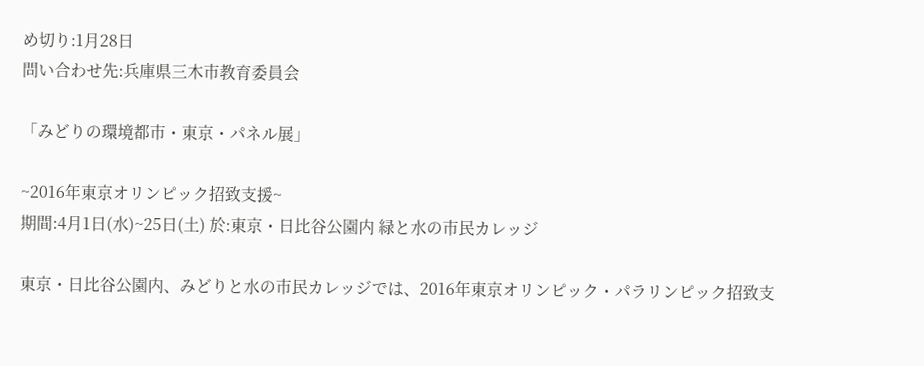め切り:1月28日
問い合わせ先:兵庫県三木市教育委員会

「みどりの環境都市・東京・パネル展」

~2016年東京オリンピック招致支援~
期間:4月1日(水)~25日(土) 於:東京・日比谷公園内 緑と水の市民カレッジ

東京・日比谷公園内、みどりと水の市民カレッジでは、2016年東京オリンピック・パラリンピック招致支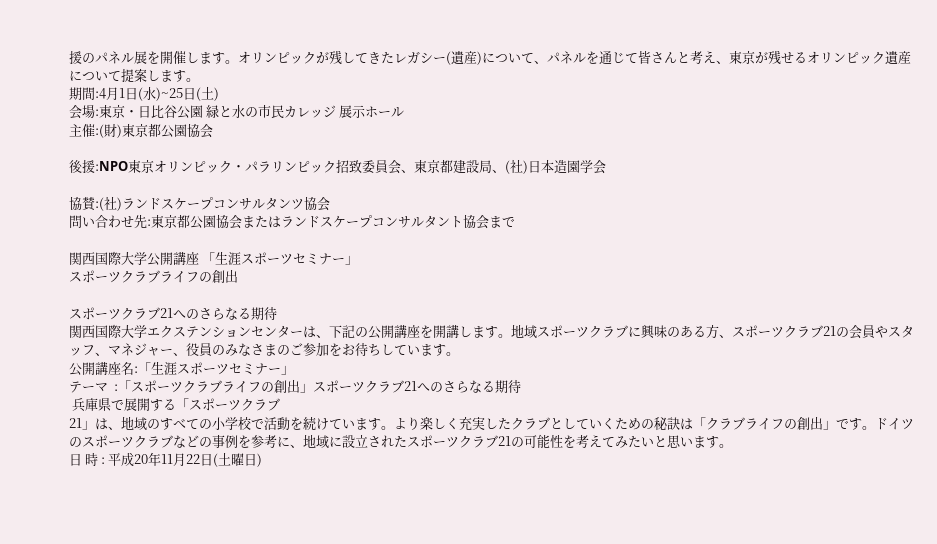援のパネル展を開催します。オリンピックが残してきたレガシー(遺産)について、パネルを通じて皆さんと考え、東京が残せるオリンピック遺産について提案します。
期間:4月1日(水)~25日(土)
会場:東京・日比谷公園 緑と水の市民カレッジ 展示ホール
主催:(財)東京都公園協会

後援:NPO東京オリンピック・パラリンピック招致委員会、東京都建設局、(社)日本造園学会

協賛:(社)ランドスケープコンサルタンツ協会
問い合わせ先:東京都公園協会またはランドスケープコンサルタント協会まで

関西国際大学公開講座 「生涯スポーツセミナー」
スポーツクラブライフの創出

スポーツクラブ21へのさらなる期待
関西国際大学エクステンションセンターは、下記の公開講座を開講します。地域スポーツクラブに興味のある方、スポーツクラブ21の会員やスタッフ、マネジャー、役員のみなさまのご参加をお待ちしています。
公開講座名:「生涯スポーツセミナー」
テーマ  :「スポーツクラブライフの創出」スポーツクラブ21へのさらなる期待
 兵庫県で展開する「スポーツクラブ
21」は、地域のすべての小学校で活動を続けています。より楽しく充実したクラブとしていくための秘訣は「クラブライフの創出」です。ドイツのスポーツクラブなどの事例を参考に、地域に設立されたスポーツクラブ21の可能性を考えてみたいと思います。
日 時 : 平成20年11月22日(土曜日)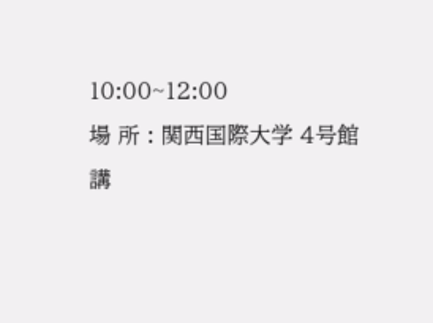10:00~12:00
場 所 : 関西国際大学 4号館
講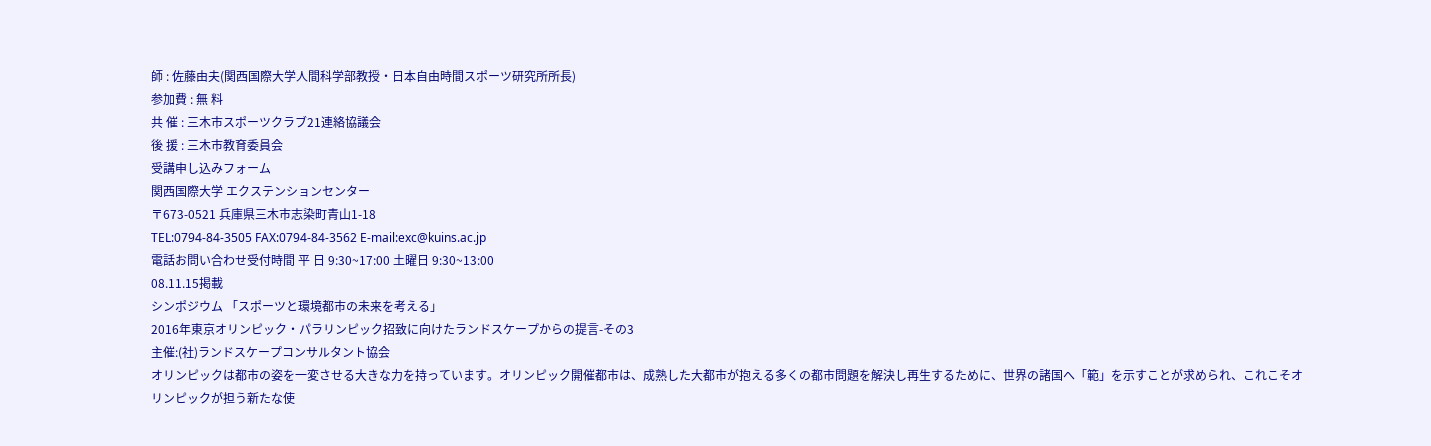師 : 佐藤由夫(関西国際大学人間科学部教授・日本自由時間スポーツ研究所所長)
参加費 : 無 料
共 催 : 三木市スポーツクラブ21連絡協議会
後 援 : 三木市教育委員会
受講申し込みフォーム
関西国際大学 エクステンションセンター
〒673-0521 兵庫県三木市志染町青山1-18
TEL:0794-84-3505 FAX:0794-84-3562 E-mail:exc@kuins.ac.jp
電話お問い合わせ受付時間 平 日 9:30~17:00 土曜日 9:30~13:00
08.11.15掲載
シンポジウム 「スポーツと環境都市の未来を考える」
2016年東京オリンピック・パラリンピック招致に向けたランドスケープからの提言-その3
主催:(社)ランドスケープコンサルタント協会
オリンピックは都市の姿を一変させる大きな力を持っています。オリンピック開催都市は、成熟した大都市が抱える多くの都市問題を解決し再生するために、世界の諸国へ「範」を示すことが求められ、これこそオリンピックが担う新たな使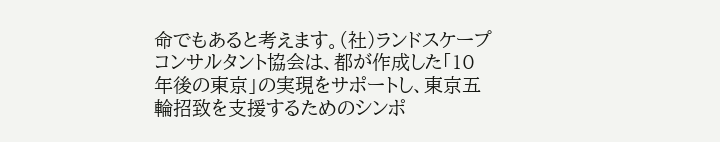命でもあると考えます。(社)ランドスケープコンサルタント協会は、都が作成した「10年後の東京」の実現をサポートし、東京五輪招致を支援するためのシンポ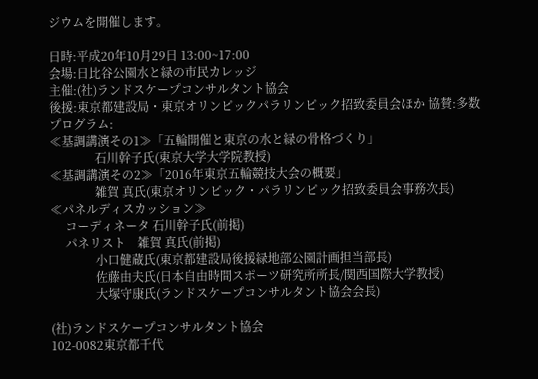ジウムを開催します。

日時:平成20年10月29日 13:00~17:00
会場:日比谷公園水と緑の市民カレッジ
主催:(社)ランドスケープコンサルタント協会
後援:東京都建設局・東京オリンピックパラリンピック招致委員会ほか 協賛:多数
プログラム:
≪基調講演その1≫「五輪開催と東京の水と緑の骨格づくり」
               石川幹子氏(東京大学大学院教授)
≪基調講演その2≫「2016年東京五輪競技大会の概要」
               雑賀 真氏(東京オリンピック・パラリンピック招致委員会事務次長)
≪パネルディスカッション≫
     コーディネータ 石川幹子氏(前掲)
     パネリスト    雑賀 真氏(前掲)
               小口健蔵氏(東京都建設局後援緑地部公園計画担当部長)
               佐藤由夫氏(日本自由時間スポーツ研究所所長/関西国際大学教授)
               大塚守康氏(ランドスケープコンサルタント協会会長)

(社)ランドスケープコンサルタント協会
102-0082東京都千代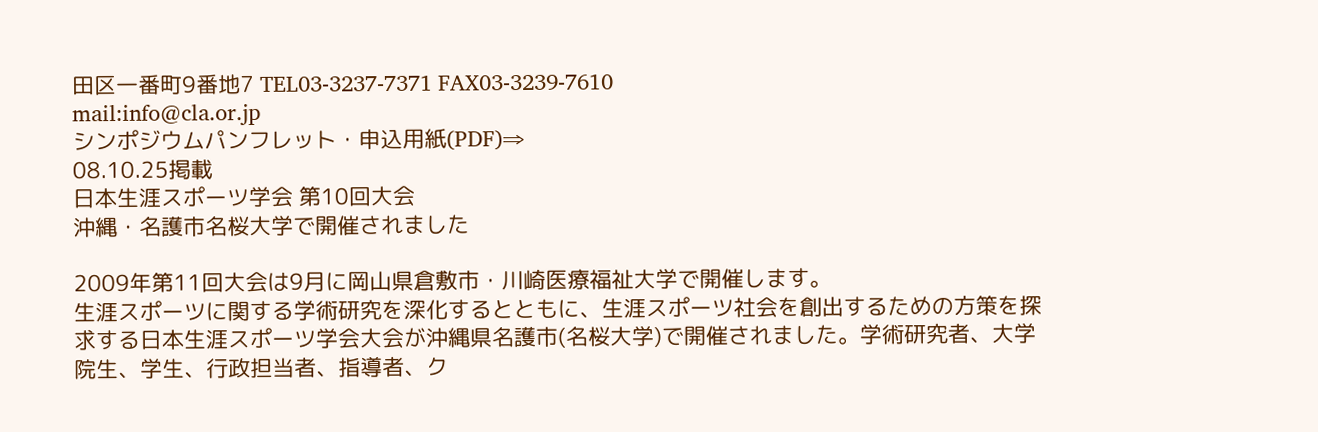田区一番町9番地7 TEL03-3237-7371 FAX03-3239-7610
mail:info@cla.or.jp
シンポジウムパンフレット・申込用紙(PDF)⇒
08.10.25掲載
日本生涯スポーツ学会 第10回大会
沖縄・名護市名桜大学で開催されました

2009年第11回大会は9月に岡山県倉敷市・川崎医療福祉大学で開催します。
生涯スポーツに関する学術研究を深化するとともに、生涯スポーツ社会を創出するための方策を探求する日本生涯スポーツ学会大会が沖縄県名護市(名桜大学)で開催されました。学術研究者、大学院生、学生、行政担当者、指導者、ク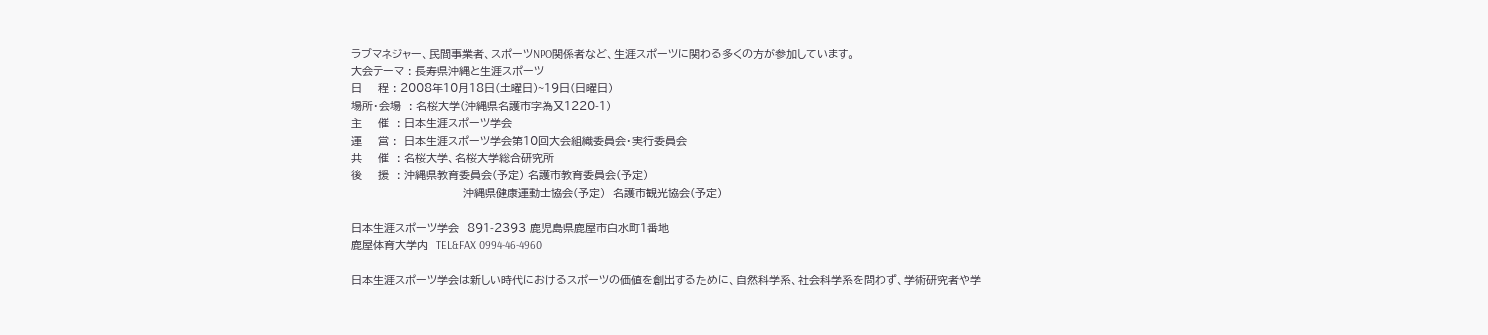ラブマネジャー、民間事業者、スポーツNPO関係者など、生涯スポーツに関わる多くの方が参加しています。
大会テーマ : 長寿県沖縄と生涯スポーツ
日    程 : 2008年10月18日(土曜日)~19日(日曜日)
場所・会場  : 名桜大学(沖縄県名護市字為又1220-1)
主    催  : 日本生涯スポーツ学会
運    営 :  日本生涯スポーツ学会第10回大会組織委員会・実行委員会
共    催  : 名桜大学、名桜大学総合研究所
後    援  : 沖縄県教育委員会(予定) 名護市教育委員会(予定)
                            沖縄県健康運動士協会(予定)  名護市観光協会(予定)

日本生涯スポーツ学会  891-2393 鹿児島県鹿屋市白水町1番地
鹿屋体育大学内  TEL&FAX 0994-46-4960

日本生涯スポーツ学会は新しい時代におけるスポーツの価値を創出するために、自然科学系、社会科学系を問わず、学術研究者や学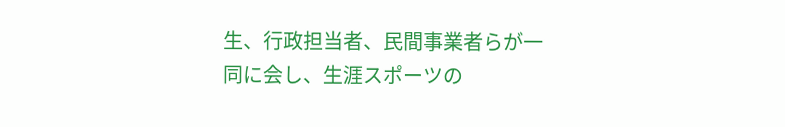生、行政担当者、民間事業者らが一同に会し、生涯スポーツの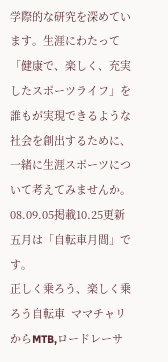学際的な研究を深めています。生涯にわたって「健康で、楽しく、充実したスポーツライフ」を誰もが実現できるような社会を創出するために、一緒に生涯スポーツについて考えてみませんか。
08.09.05掲載10.25更新
五月は「自転車月間」です。
正しく乗ろう、楽しく乗ろう自転車  ママチャリからMTB,ロードレーサ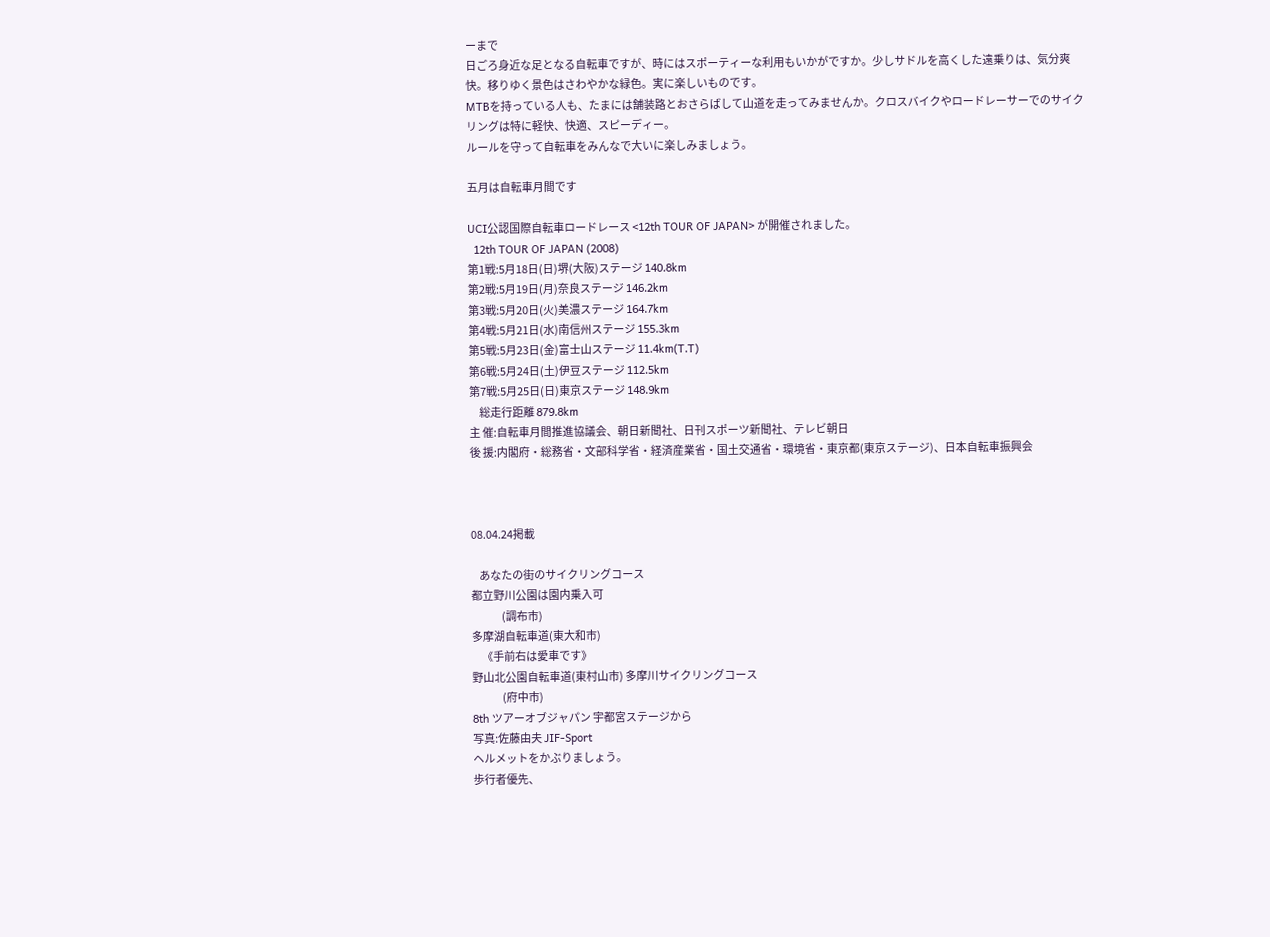ーまで
日ごろ身近な足となる自転車ですが、時にはスポーティーな利用もいかがですか。少しサドルを高くした遠乗りは、気分爽快。移りゆく景色はさわやかな緑色。実に楽しいものです。
MTBを持っている人も、たまには舗装路とおさらばして山道を走ってみませんか。クロスバイクやロードレーサーでのサイクリングは特に軽快、快適、スピーディー。
ルールを守って自転車をみんなで大いに楽しみましょう。

五月は自転車月間です

UCI公認国際自転車ロードレース <12th TOUR OF JAPAN> が開催されました。
  12th TOUR OF JAPAN (2008)
第1戦:5月18日(日)堺(大阪)ステージ 140.8km
第2戦:5月19日(月)奈良ステージ 146.2km
第3戦:5月20日(火)美濃ステージ 164.7km
第4戦:5月21日(水)南信州ステージ 155.3km
第5戦:5月23日(金)富士山ステージ 11.4km(T.T)
第6戦:5月24日(土)伊豆ステージ 112.5km
第7戦:5月25日(日)東京ステージ 148.9km
     総走行距離 879.8km
主 催:自転車月間推進協議会、朝日新聞社、日刊スポーツ新聞社、テレビ朝日
後 援:内閣府・総務省・文部科学省・経済産業省・国土交通省・環境省・東京都(東京ステージ)、日本自転車振興会



08.04.24掲載

    あなたの街のサイクリングコース
都立野川公園は園内乗入可
               (調布市)
多摩湖自転車道(東大和市)
     《手前右は愛車です》
野山北公園自転車道(東村山市) 多摩川サイクリングコース
               (府中市)
8th ツアーオブジャパン 宇都宮ステージから
写真:佐藤由夫 JIF-Sport
ヘルメットをかぶりましょう。
歩行者優先、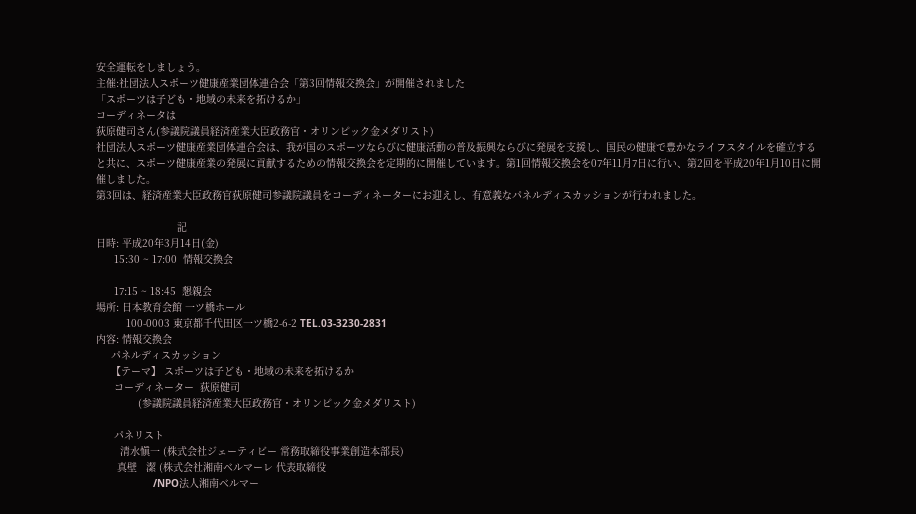安全運転をしましょう。
主催:社団法人スポーツ健康産業団体連合会「第3回情報交換会」が開催されました
「スポーツは子ども・地域の未来を拓けるか」
コーディネータは
荻原健司さん(参議院議員経済産業大臣政務官・オリンピック金メダリスト)
社団法人スポーツ健康産業団体連合会は、我が国のスポーツならびに健康活動の普及振興ならびに発展を支援し、国民の健康で豊かなライフスタイルを確立すると共に、スポーツ健康産業の発展に貢献するための情報交換会を定期的に開催しています。第1回情報交換会を07年11月7日に行い、第2回を平成20年1月10日に開催しました。
第3回は、経済産業大臣政務官荻原健司参議院議員をコーディネーターにお迎えし、有意義なパネルディスカッションが行われました。

                           記
日時: 平成20年3月14日(金)
      15:30 ~ 17:00  情報交換会

      17:15 ~ 18:45  懇親会
場所: 日本教育会館 一ツ橋ホール
          100-0003 東京都千代田区一ツ橋2-6-2 TEL.03-3230-2831
内容: 情報交換会
     パネルディスカッション
     【テーマ】 スポーツは子ども・地域の未来を拓けるか
      コーディネーター  荻原健司
              (参議院議員経済産業大臣政務官・オリンピック金メダリスト)

      パネリスト
        清水愼一 (株式会社ジェーティビー 常務取締役事業創造本部長)
       真壁   潔 (株式会社湘南ベルマーレ 代表取締役
                   /NPO法人湘南ベルマー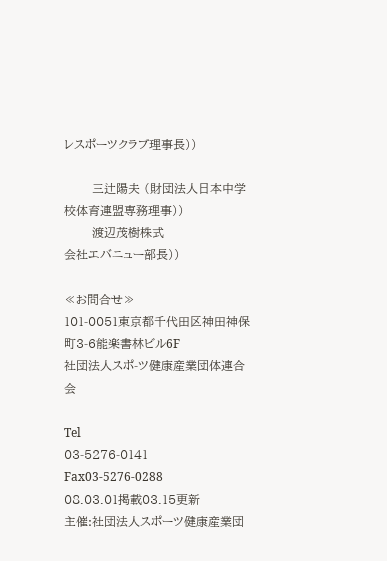レスポーツクラブ理事長))

       三辻陽夫 (財団法人日本中学校体育連盟専務理事))
       渡辺茂樹株式
会社エバニュー部長))

≪お問合せ≫
101-0051東京都千代田区神田神保町3-6能楽書林ビル6F
社団法人スポ-ツ健康産業団体連合会

Tel
03-5276-0141  Fax03-5276-0288
08.03.01掲載03.15更新
主催:社団法人スポーツ健康産業団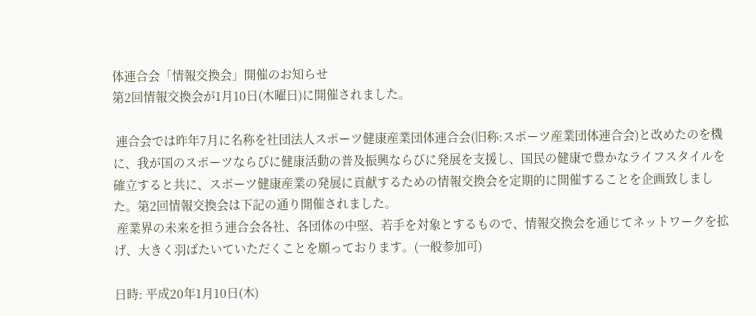体連合会「情報交換会」開催のお知らせ
第2回情報交換会が1月10日(木曜日)に開催されました。

 連合会では昨年7月に名称を社団法人スポーツ健康産業団体連合会(旧称:スポーツ産業団体連合会)と改めたのを機に、我が国のスポーツならびに健康活動の普及振興ならびに発展を支援し、国民の健康で豊かなライフスタイルを確立すると共に、スポーツ健康産業の発展に貢献するための情報交換会を定期的に開催することを企画致しました。第2回情報交換会は下記の通り開催されました。
 産業界の未来を担う連合会各社、各団体の中堅、若手を対象とするもので、情報交換会を通じてネットワークを拡げ、大きく羽ばたいていただくことを願っております。(一般参加可)

日時: 平成20年1月10日(木)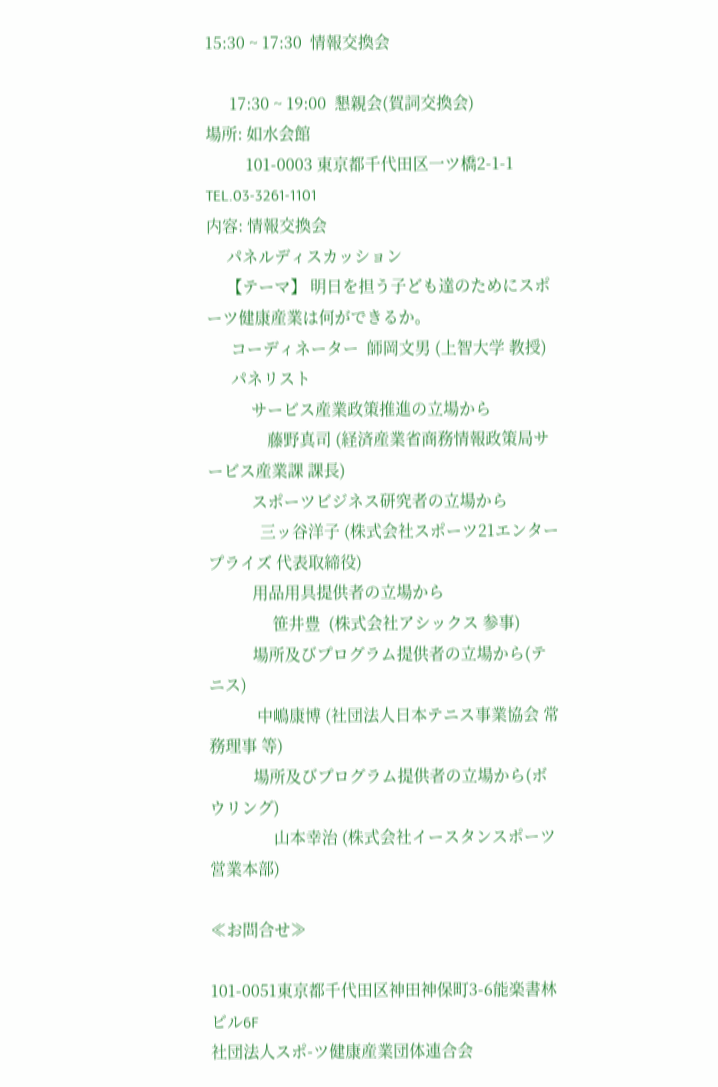15:30 ~ 17:30  情報交換会

      17:30 ~ 19:00  懇親会(賀詞交換会)
場所: 如水会館
          101-0003 東京都千代田区一ツ橋2-1-1 TEL.03-3261-1101
内容: 情報交換会
     パネルディスカッション
     【テーマ】 明日を担う子ども達のためにスポーツ健康産業は何ができるか。
      コーディネーター  師岡文男 (上智大学 教授)
      パネリスト
           サービス産業政策推進の立場から
               藤野真司 (経済産業省商務情報政策局サービス産業課 課長)
           スポーツビジネス研究者の立場から
             三ッ谷洋子 (株式会社スポーツ21エンタープライズ 代表取締役)
           用品用具提供者の立場から
                笹井豊  (株式会社アシックス 参事)
           場所及びプログラム提供者の立場から(テニス)
            中嶋康博 (社団法人日本テニス事業協会 常務理事 等)
           場所及びプログラム提供者の立場から(ボウリング)
                山本幸治 (株式会社イースタンスポーツ 営業本部)

≪お問合せ≫

101-0051東京都千代田区神田神保町3-6能楽書林ビル6F
社団法人スポ-ツ健康産業団体連合会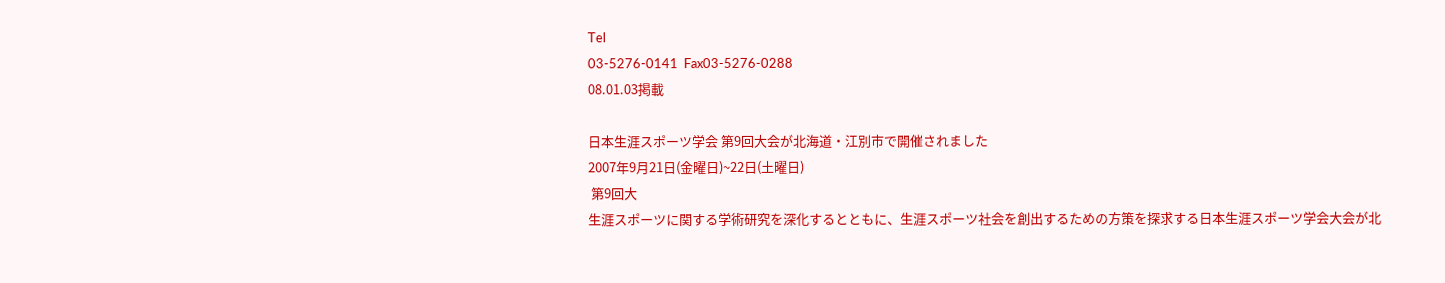Tel
03-5276-0141  Fax03-5276-0288
08.01.03掲載

日本生涯スポーツ学会 第9回大会が北海道・江別市で開催されました
2007年9月21日(金曜日)~22日(土曜日)
 第9回大
生涯スポーツに関する学術研究を深化するとともに、生涯スポーツ社会を創出するための方策を探求する日本生涯スポーツ学会大会が北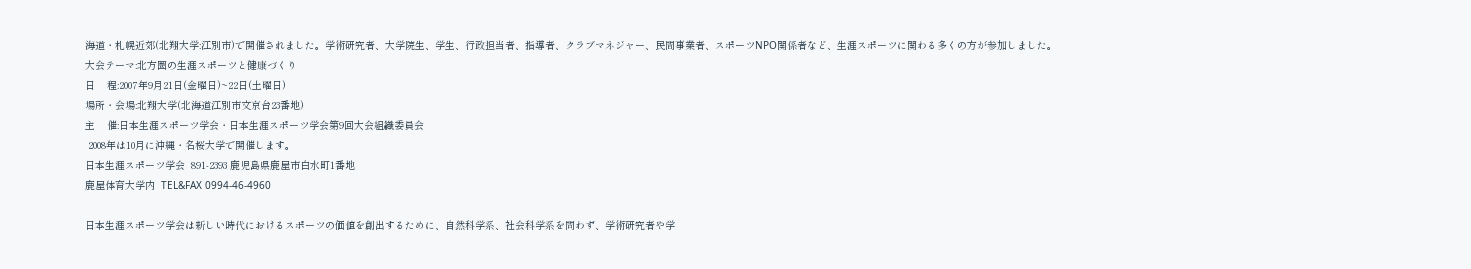海道・札幌近郊(北翔大学:江別市)で開催されました。学術研究者、大学院生、学生、行政担当者、指導者、クラブマネジャー、民間事業者、スポーツNPO関係者など、生涯スポーツに関わる多くの方が参加しました。
大会テーマ:北方圏の生涯スポーツと健康づくり
日    程:2007年9月21日(金曜日)~22日(土曜日)
場所・会場:北翔大学(北海道江別市文京台23番地)
主    催:日本生涯スポーツ学会・日本生涯スポーツ学会第9回大会組織委員会
 2008年は10月に沖縄・名桜大学で開催します。
日本生涯スポーツ学会  891-2393 鹿児島県鹿屋市白水町1番地
鹿屋体育大学内  TEL&FAX 0994-46-4960

日本生涯スポーツ学会は新しい時代におけるスポーツの価値を創出するために、自然科学系、社会科学系を問わず、学術研究者や学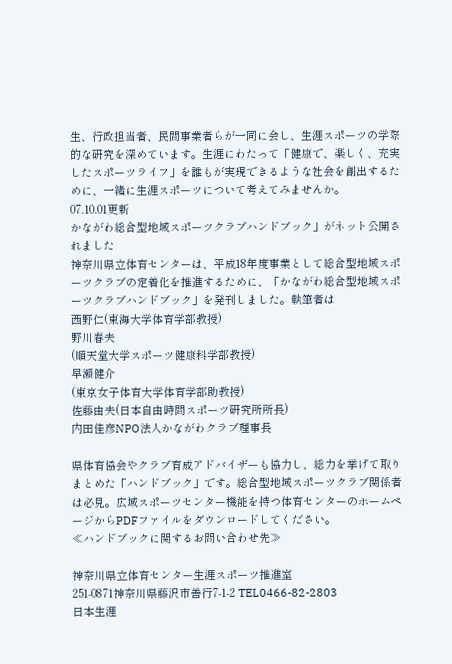生、行政担当者、民間事業者らが一同に会し、生涯スポーツの学際的な研究を深めています。生涯にわたって「健康で、楽しく、充実したスポーツライフ」を誰もが実現できるような社会を創出するために、一緒に生涯スポーツについて考えてみませんか。
07.10.01更新
かながわ総合型地域スポーツクラブハンドブック」がネット公開されました
神奈川県立体育センターは、平成18年度事業として総合型地域スポーツクラブの定着化を推進するために、「かながわ総合型地域スポーツクラブハンドブック」を発刊しました。執筆者は
西野仁(東海大学体育学部教授)
野川春夫
(順天堂大学スポーツ健康科学部教授)
早瀬健介
(東京女子体育大学体育学部助教授)
佐藤由夫(日本自由時間スポーツ研究所所長)
内田佳彦NPO法人かながわクラブ理事長

県体育協会やクラブ育成アドバイザーも協力し、総力を挙げて取りまとめた「ハンドブック」です。総合型地域スポーツクラブ関係者は必見。広域スポーツセンター機能を持つ体育センターのホームページからPDFファイルをダウンロードしてください。
≪ハンドブックに関するお問い合わせ先≫

神奈川県立体育センター生涯スポーツ推進室
251-0871神奈川県藤沢市善行7-1-2 TEL0466-82-2803
日本生涯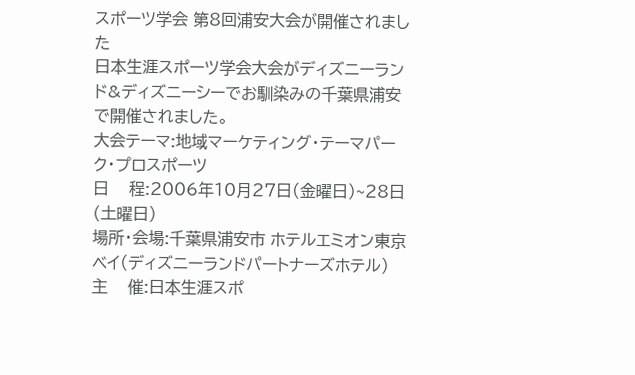スポーツ学会 第8回浦安大会が開催されました
日本生涯スポーツ学会大会がディズニーランド&ディズニーシーでお馴染みの千葉県浦安で開催されました。
大会テーマ:地域マーケティング・テーマパーク・プロスポーツ
日    程:2006年10月27日(金曜日)~28日(土曜日)
場所・会場:千葉県浦安市 ホテルエミオン東京ベイ(ディズニーランドパートナーズホテル)
主    催:日本生涯スポ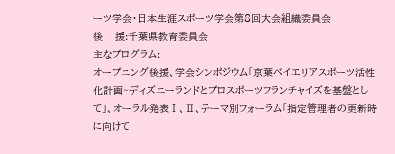ーツ学会・日本生涯スポーツ学会第8回大会組織委員会
後    援:千葉県教育委員会
主なプログラム:
オープニング後援、学会シンポジウム「京葉ベイエリアスポーツ活性化計画~ディズニーランドとプロスポーツフランチャイズを基盤として」、オーラル発表Ⅰ、Ⅱ、テーマ別フォーラム「指定管理者の更新時に向けて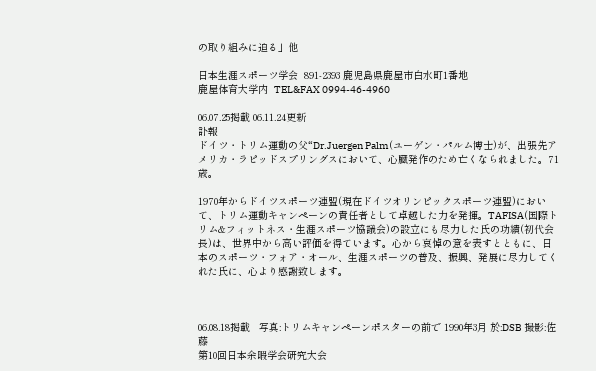の取り組みに迫る」他

日本生涯スポーツ学会  891-2393 鹿児島県鹿屋市白水町1番地
鹿屋体育大学内  TEL&FAX 0994-46-4960

06.07.25掲載 06.11.24更新
訃報
ドイツ・トリム運動の父“Dr.Juergen Palm(ユーゲン・パルム博士)が、出張先アメリカ・ラピッドスプリングスにおいて、心臓発作のため亡くなられました。71歳。

1970年からドイツスポーツ連盟(現在ドイツオリンピックスポーツ連盟)において、トリム運動キャンペーンの責任者として卓越した力を発揮。TAFISA(国際トリム&フィットネス・生涯スポーツ協議会)の設立にも尽力した氏の功績(初代会長)は、世界中から高い評価を得ています。心から哀悼の意を表すとともに、日本のスポーツ・フォア・オール、生涯スポーツの普及、振興、発展に尽力してくれた氏に、心より感謝致します。



06.08.18掲載   写真:トリムキャンペーンポスターの前で 1990年3月 於:DSB 撮影:佐藤
第10回日本余暇学会研究大会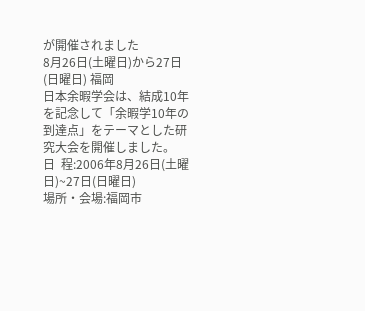が開催されました
8月26日(土曜日)から27日(日曜日) 福岡
日本余暇学会は、結成10年を記念して「余暇学10年の到達点」をテーマとした研究大会を開催しました。
日  程:2006年8月26日(土曜日)~27日(日曜日)
場所・会場:福岡市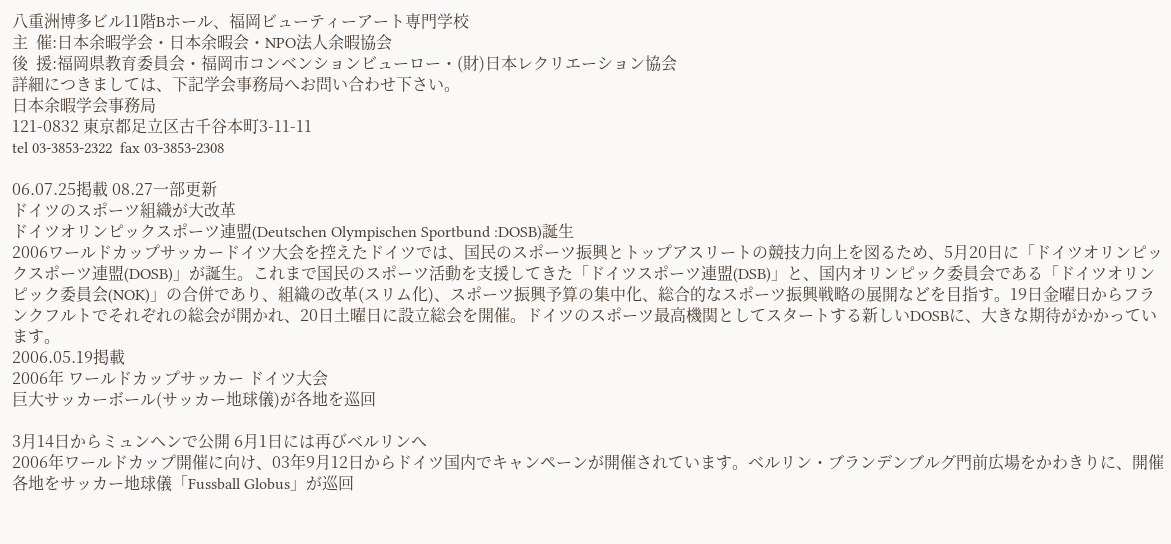八重洲博多ビル11階Bホール、福岡ビューティーアート専門学校
主  催:日本余暇学会・日本余暇会・NPO法人余暇協会
後  援:福岡県教育委員会・福岡市コンベンションビューロー・(財)日本レクリエーション協会
詳細につきましては、下記学会事務局へお問い合わせ下さい。
日本余暇学会事務局
121-0832 東京都足立区古千谷本町3-11-11
tel 03-3853-2322  fax 03-3853-2308

06.07.25掲載 08.27一部更新
ドイツのスポーツ組織が大改革
ドイツオリンピックスポーツ連盟(Deutschen Olympischen Sportbund :DOSB)誕生
2006ワールドカップサッカードイツ大会を控えたドイツでは、国民のスポーツ振興とトップアスリートの競技力向上を図るため、5月20日に「ドイツオリンピックスポーツ連盟(DOSB)」が誕生。これまで国民のスポーツ活動を支援してきた「ドイツスポーツ連盟(DSB)」と、国内オリンピック委員会である「ドイツオリンピック委員会(NOK)」の合併であり、組織の改革(スリム化)、スポーツ振興予算の集中化、総合的なスポーツ振興戦略の展開などを目指す。19日金曜日からフランクフルトでそれぞれの総会が開かれ、20日土曜日に設立総会を開催。ドイツのスポーツ最高機関としてスタートする新しいDOSBに、大きな期待がかかっています。
2006.05.19掲載
2006年 ワールドカップサッカー ドイツ大会
巨大サッカーボール(サッカー地球儀)が各地を巡回

3月14日からミュンヘンで公開 6月1日には再びベルリンへ
2006年ワールドカップ開催に向け、03年9月12日からドイツ国内でキャンペーンが開催されています。ベルリン・ブランデンブルグ門前広場をかわきりに、開催各地をサッカー地球儀「Fussball Globus」が巡回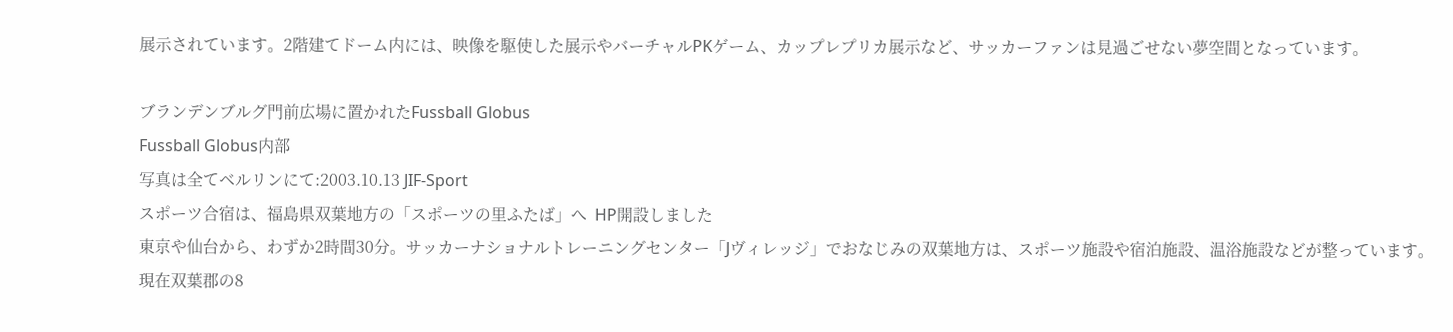展示されています。2階建てドーム内には、映像を駆使した展示やバーチャルPKゲーム、カップレプリカ展示など、サッカーファンは見過ごせない夢空間となっています。

ブランデンブルグ門前広場に置かれたFussball Globus
Fussball Globus内部
写真は全てベルリンにて:2003.10.13 JIF-Sport
スポーツ合宿は、福島県双葉地方の「スポーツの里ふたば」へ  HP開設しました
東京や仙台から、わずか2時間30分。サッカーナショナルトレーニングセンター「Jヴィレッジ」でおなじみの双葉地方は、スポーツ施設や宿泊施設、温浴施設などが整っています。
現在双葉郡の8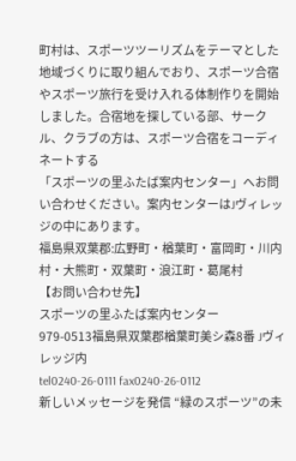町村は、スポーツツーリズムをテーマとした地域づくりに取り組んでおり、スポーツ合宿やスポーツ旅行を受け入れる体制作りを開始しました。合宿地を探している部、サークル、クラブの方は、スポーツ合宿をコーディネートする
「スポーツの里ふたば案内センター」へお問い合わせください。案内センターはJヴィレッジの中にあります。
福島県双葉郡:広野町・楢葉町・富岡町・川内村・大熊町・双葉町・浪江町・葛尾村
【お問い合わせ先】
スポーツの里ふたば案内センター
979-0513福島県双葉郡楢葉町美シ森8番 Jヴィレッジ内
tel0240-26-0111 fax0240-26-0112
新しいメッセージを発信 “緑のスポーツ”の未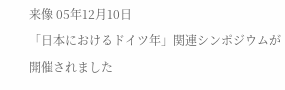来像 05年12月10日
「日本におけるドイツ年」関連シンポジウムが開催されました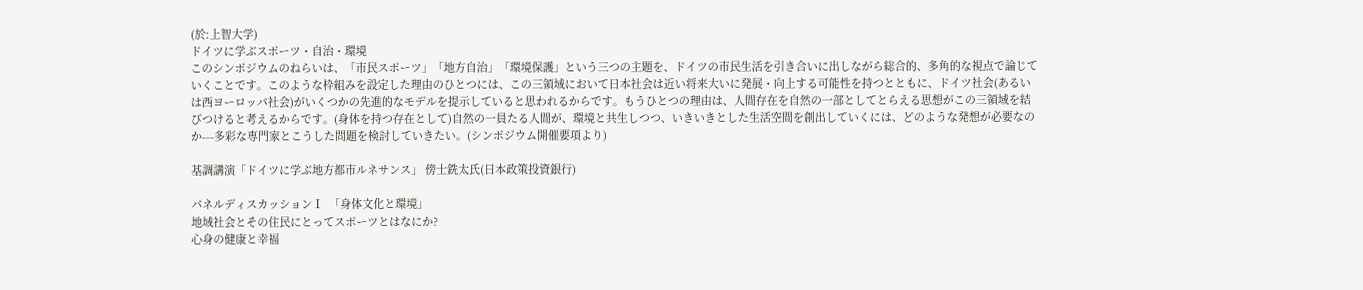(於:上智大学)
ドイツに学ぶスポーツ・自治・環境
このシンポジウムのねらいは、「市民スポーツ」「地方自治」「環境保護」という三つの主題を、ドイツの市民生活を引き合いに出しながら総合的、多角的な視点で論じていくことです。このような枠組みを設定した理由のひとつには、この三領域において日本社会は近い将来大いに発展・向上する可能性を持つとともに、ドイツ社会(あるいは西ヨーロッパ社会)がいくつかの先進的なモデルを提示していると思われるからです。もうひとつの理由は、人間存在を自然の一部としてとらえる思想がこの三領域を結びつけると考えるからです。(身体を持つ存在として)自然の一員たる人間が、環境と共生しつつ、いきいきとした生活空間を創出していくには、どのような発想が必要なのか---多彩な専門家とこうした問題を検討していきたい。(シンポジウム開催要項より)

基調講演「ドイツに学ぶ地方都市ルネサンス」 傍士銑太氏(日本政策投資銀行)

パネルディスカッションⅠ  「身体文化と環境」
地域社会とその住民にとってスポーツとはなにか?
心身の健康と幸福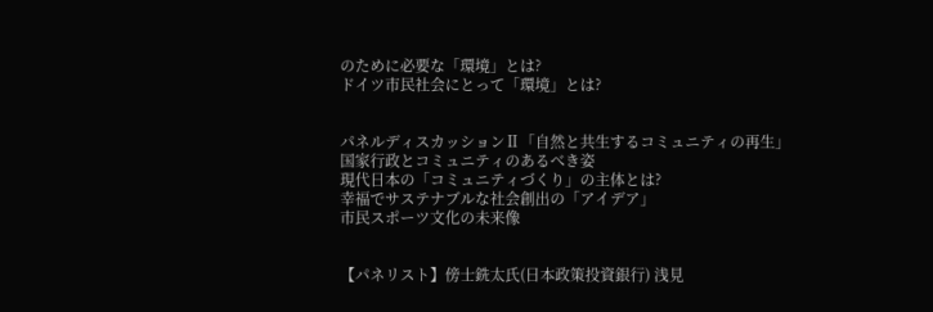のために必要な「環境」とは?
ドイツ市民社会にとって「環境」とは?


パネルディスカッションⅡ「自然と共生するコミュニティの再生」
国家行政とコミュニティのあるべき姿
現代日本の「コミュニティづくり」の主体とは?
幸福でサステナブルな社会創出の「アイデア」
市民スポーツ文化の未来像


【パネリスト】傍士銑太氏(日本政策投資銀行) 浅見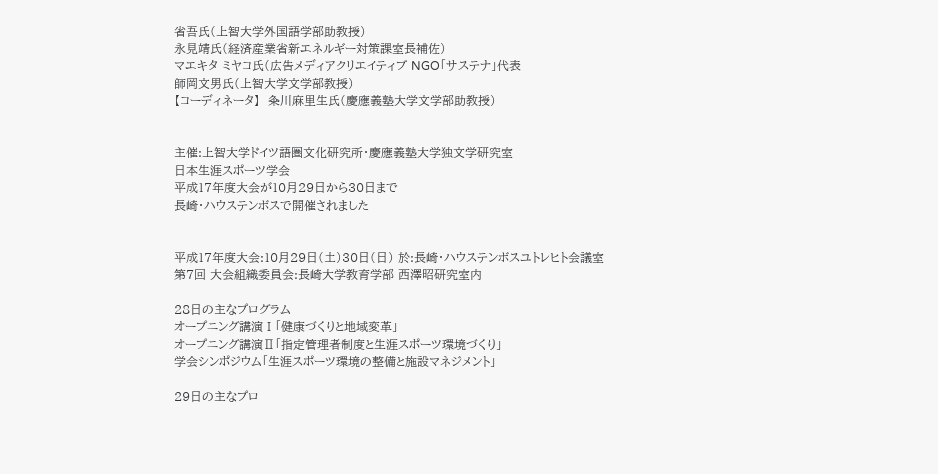省吾氏(上智大学外国語学部助教授)
永見靖氏(経済産業省新エネルギー対策課室長補佐)
マエキタ ミヤコ氏(広告メディアクリエイティブ NGO「サステナ」代表
師岡文男氏(上智大学文学部教授)
【コーディネータ】  粂川麻里生氏(慶應義塾大学文学部助教授)


主催:上智大学ドイツ語圏文化研究所・慶應義塾大学独文学研究室
日本生涯スポーツ学会
平成17年度大会が10月29日から30日まで
長崎・ハウステンボスで開催されました


平成17年度大会:10月29日(土)30日(日) 於:長崎・ハウステンボスユトレヒト会議室
第7回 大会組織委員会:長崎大学教育学部 西澤昭研究室内

28日の主なプログラム
オープニング講演Ⅰ「健康づくりと地域変革」
オープニング講演Ⅱ「指定管理者制度と生涯スポーツ環境づくり」
学会シンポジウム「生涯スポーツ環境の整備と施設マネジメント」

29日の主なプロ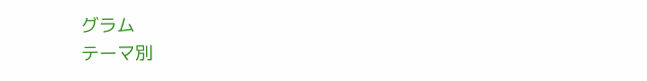グラム
テーマ別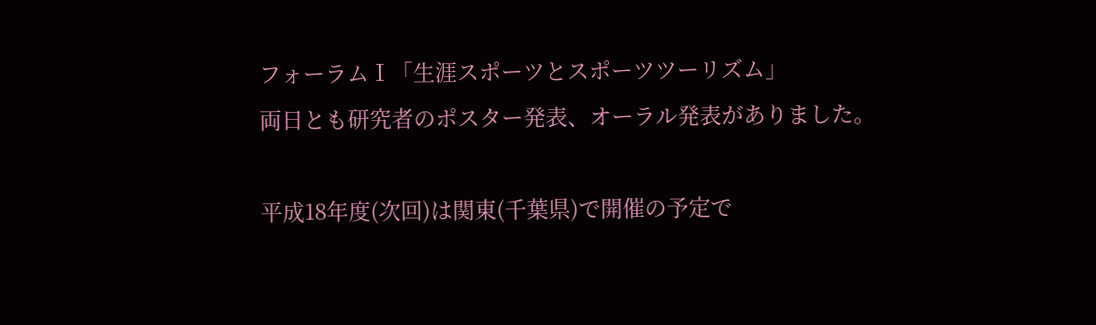フォーラムⅠ「生涯スポーツとスポーツツーリズム」
両日とも研究者のポスター発表、オーラル発表がありました。

平成18年度(次回)は関東(千葉県)で開催の予定で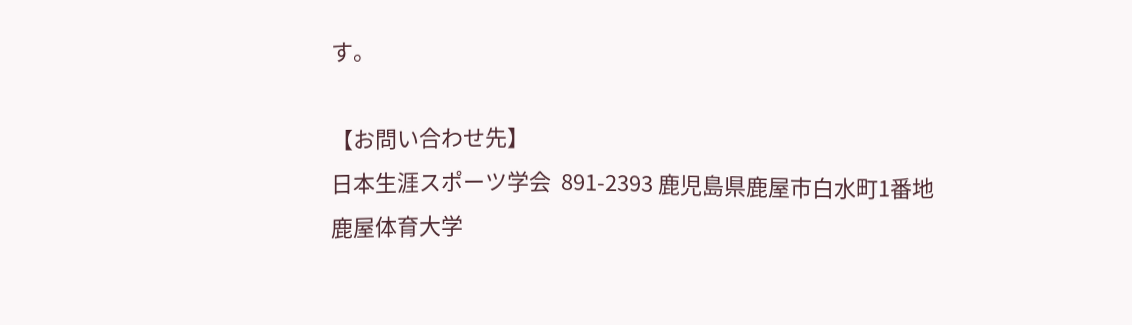す。

【お問い合わせ先】
日本生涯スポーツ学会  891-2393 鹿児島県鹿屋市白水町1番地
鹿屋体育大学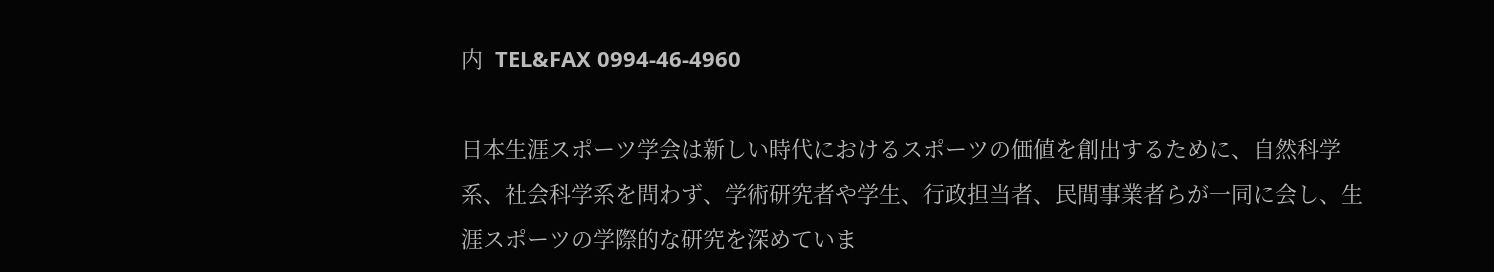内  TEL&FAX 0994-46-4960

日本生涯スポーツ学会は新しい時代におけるスポーツの価値を創出するために、自然科学系、社会科学系を問わず、学術研究者や学生、行政担当者、民間事業者らが一同に会し、生涯スポーツの学際的な研究を深めていま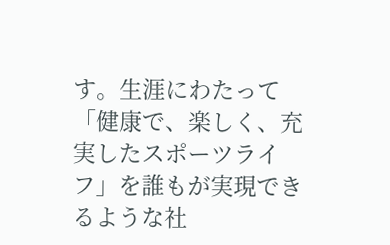す。生涯にわたって「健康で、楽しく、充実したスポーツライフ」を誰もが実現できるような社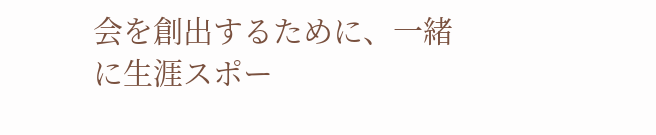会を創出するために、一緒に生涯スポー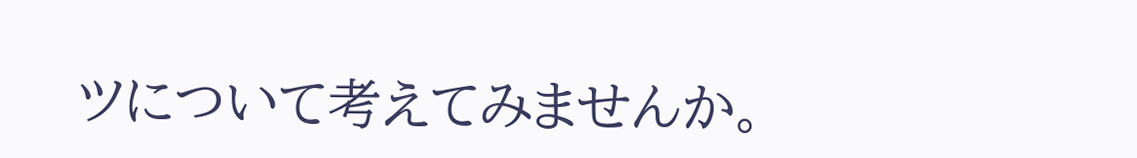ツについて考えてみませんか。